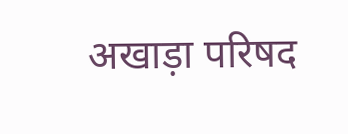अखाड़ा परिषद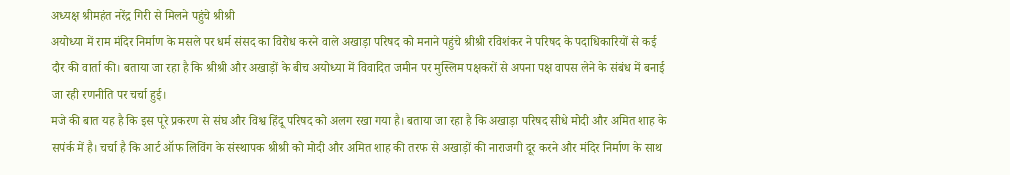अध्यक्ष श्रीमहंत नरेंद्र गिरी से मिलने पहुंचे श्रीश्री
अयोध्या में राम मंदिर निर्माण के मसले पर धर्म संसद का विरोध करने वाले अखाड़ा परिषद को मनाने पहुंचे श्रीश्री रविशंकर ने परिषद के पदाधिकारियों से कई दौर की वार्ता की। बताया जा रहा है कि श्रीश्री और अखाड़ों के बीच अयोध्या में विवादित जमीन पर मुस्लिम पक्षकरों से अपना पक्ष वापस लेने के संबंध में बनाई जा रही रणनीति पर चर्चा हुई।
मजे की बात यह है कि इस पूरे प्रकरण से संघ और विश्व हिंदू परिषद को अलग रखा गया है। बताया जा रहा है कि अखाड़ा परिषद सीधे मोदी और अमित शाह के सपंर्क में है। चर्चा है कि आर्ट ऑफ लिविंग के संस्थापक श्रीश्री को मोदी और अमित शाह की तरफ से अखाड़ों की नाराजगी दूर करने और मंदिर निर्माण के साथ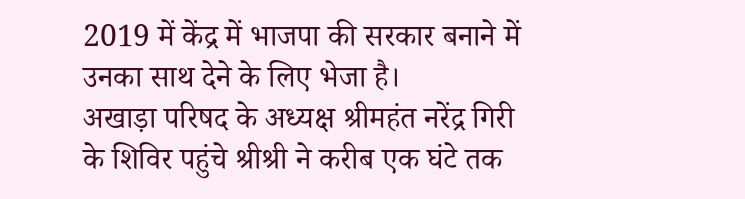2019 में केंद्र में भाजपा की सरकार बनाने में उनका साथ देने के लिए भेजा है।
अखाड़ा परिषद के अध्यक्ष श्रीमहंत नरेंद्र गिरी के शिविर पहुंचे श्रीश्री ने करीब एक घंटे तक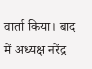वार्ता किया। बाद में अध्यक्ष नरेंद्र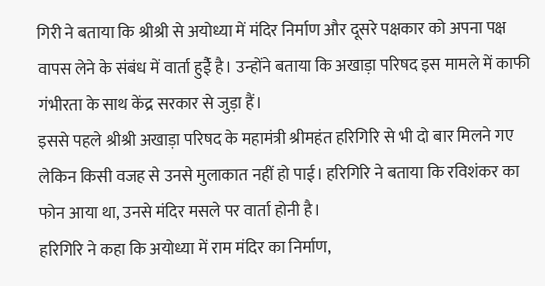गिरी ने बताया कि श्रीश्री से अयोध्या में मंदिर निर्माण और दूसरे पक्षकार को अपना पक्ष वापस लेने के संबंध में वार्ता हुईै है। उन्होंने बताया कि अखाड़ा परिषद इस मामले में काफी गंभीरता के साथ केंद्र सरकार से जुड़ा हैं।
इससे पहले श्रीश्री अखाड़ा परिषद के महामंत्री श्रीमहंत हरिगिरि से भी दो बार मिलने गए लेकिन किसी वजह से उनसे मुलाकात नहीं हो पाई। हरिगिरि ने बताया कि रविशंकर का फोन आया था, उनसे मंदिर मसले पर वार्ता होनी है।
हरिगिरि ने कहा कि अयोध्या में राम मंदिर का निर्माण,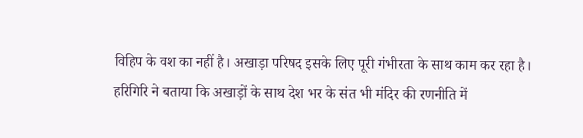विहिप के वश का नहीं है। अखाड़ा परिषद इसके लिए पूरी गंभीरता के साथ काम कर रहा है। हरिगिरि ने बताया कि अखाड़ों के साथ देश भर के संत भी मंदिर की रणनीति में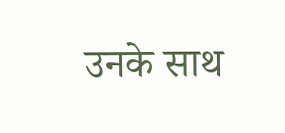उनके साथ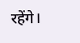रहेंगे।